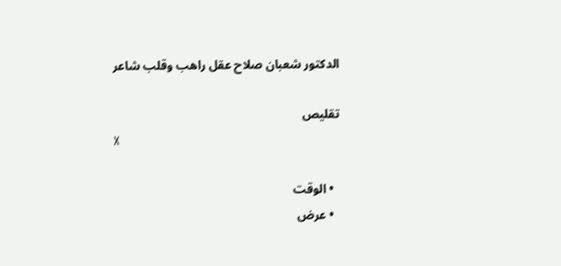الدكتور شعبان صلاح عقل راهب وقلب شاعر

تقليص
X

  • الوقت
  • عرض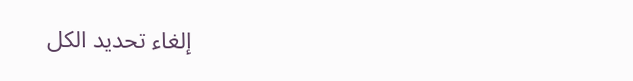إلغاء تحديد الكل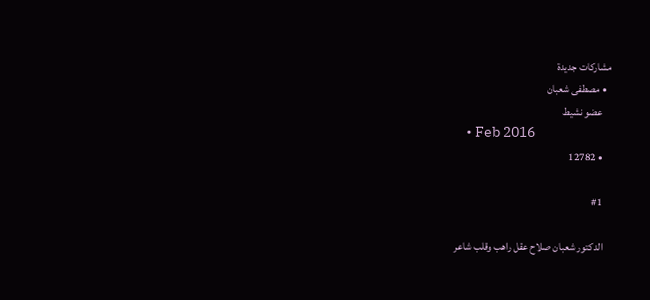مشاركات جديدة
  • مصطفى شعبان
    عضو نشيط
    • Feb 2016
    • 12782

    #1

    الدكتور شعبان صلاح عقل راهب وقلب شاعر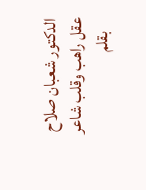الدكتور شعبان صلاح عقل راهب وقلب شاعر
    بقلم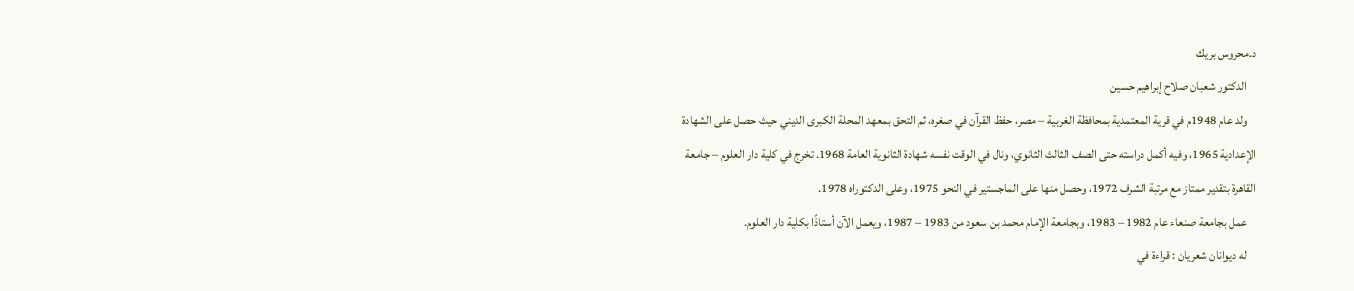د.محروس بريك
    الدكتور شعبان صلاح إبراهيم حسين
    ولد عام 1948م في قرية المعتمدية بمحافظة الغربية – مصر، حفظ القرآن في صغره، ثم التحق بمعهد المحلة الكبرى الديني حيث حصل على الشهادة الإعدادية 1965، وفيه أكمل دراسته حتى الصف الثالث الثانوي، ونال في الوقت نفسه شهادة الثانوية العامة 1968. تخرج في كلية دار العلوم – جامعة القاهرة بتقدير ممتاز مع مرتبة الشرف 1972، وحصل منها على الماجستير في النحو 1975، وعلى الدكتوراه 1978.
    عمل بجامعة صنعاء عام 1982 – 1983، وبجامعة الإمام محمد بن سعود من 1983 – 1987، ويعمل الآن أستاذًا بكلية دار العلوم.
    له ديوانان شعريان : قراءة في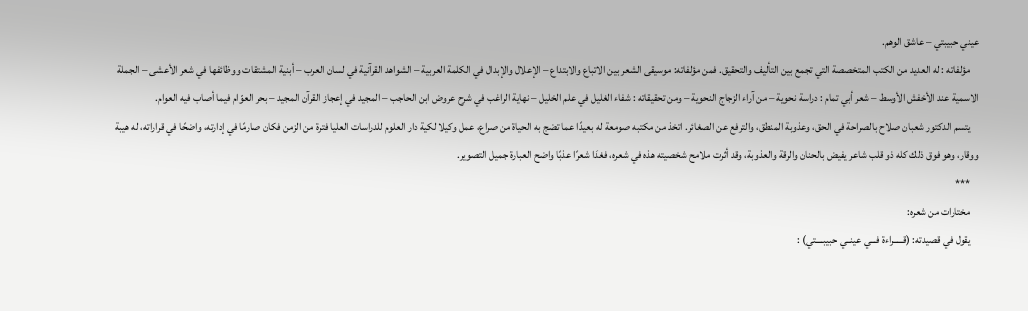عيني حبيبتي – عاشق الوهم.
    مؤلفاته : له العديد من الكتب المتخصصة التي تجمع بين التأليف والتحقيق. فمن مؤلفاته: موسيقى الشعر بين الاتباع والابتداع – الإعلال والإبدال في الكلمة العربية – الشواهد القرآنية في لسان العرب – أبنية المشتقات ووظائفها في شعر الأعشى – الجملة الاسمية عند الأخفش الأوسط – شعر أبي تمام : دراسة نحوية – من آراء الزجاج النحوية – ومن تحقيقاته : شفاء الغليل في علم الخليل – نهاية الراغب في شرح عروض ابن الحاجب – المجيد في إعجاز القرآن المجيد – بحر العوّام فيما أصاب فيه العوام.
    يتسم الدكتور شعبان صلاح بالصراحة في الحق، وعذوبة المنطق، والترفع عن الصغائر. اتخذ من مكتبه صومعة له بعيدًا عما تضج به الحياة من صراع، عمل وكيلا لكية دار العلوم للدراسات العليا فترة من الزمن فكان صارمًا في إدارته، واضحًا في قراراته، له هيبة ووقار، وهو فوق ذلك كله ذو قلب شاعر يفيض بالحنان والرقة والعذوبة، وقد أثرت ملامح شخصيته هذه في شعره، فغدَا شعرًا عذبًا واضح العبارة جميل التصوير.
    ***
    مختارات من شعره:
    يقول في قصيدته: (قـــــراءة فـــي عينــي حبيبــــتي) :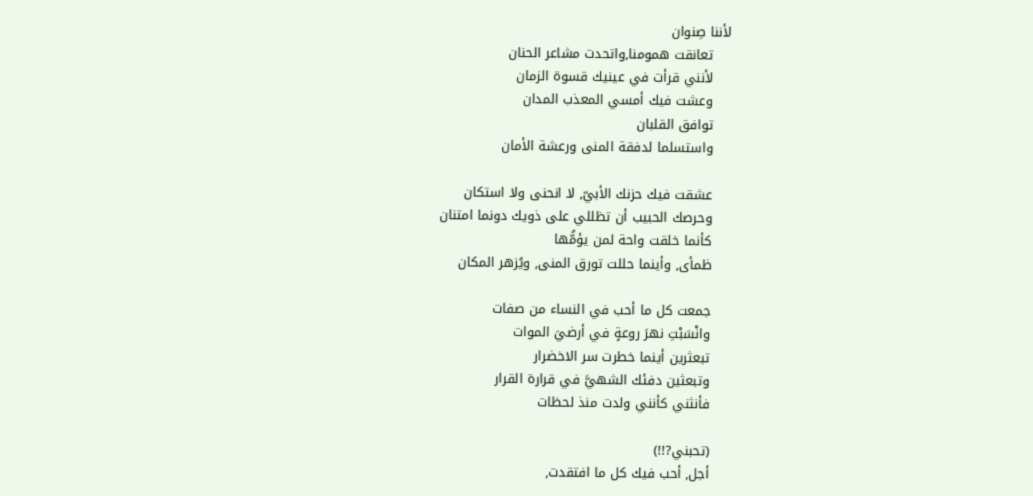لأننا صِنوان
    تعانقت همومنا,واتحدت مشاعر الحنان
    لأنني قرأت في عينيك قسوة الزمان
    وعشت فيك أمسي المعذب المدان
    توافق القلبان
    واستسلما لدفقة المنى ورعشة الأمان

    عشقت فيك حزنك الأبيّ, لا انحنى ولا استكان
    وحرصك الحبيب أن تظللي على ذويك دونما امتنان
    كأنما خلقت واحة لمن يؤمُّها
    ظمأى, وأينما حللت تورق المنى, ويُزهر المكان

    جمعت كل ما أحب في النساء من صفات
    وانْسَبْتِ نهرَ روعةٍ في أرضيَ الموات
    تبعثرين أينما خطرت سر الاخضرار
    وتبعثين دفئك الشهيَّ في قرارة القرار
    فأنثني كأنني ولدت منذ لحظات

    (تحبني?!!)
    أجل, أحب فيك كل ما افتقدت,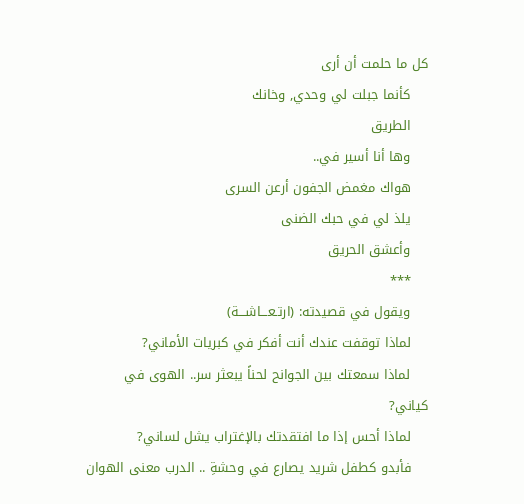كل ما حلمت أن أرى
    كأنما جبلت لي وحدي, وخانك
    الطريق
    وها أنا أسير في..
    هواك مغمض الجفون أرعن السرى
    يلذ لي في حبك الضنى
    وأعشق الحريق
    ***
    ويقول في قصيدته: (ارتـعـــاشـــة)
    لماذا توقفت عندك أنت أفكر في كبريات الأماني?
    لماذا سمعتك بين الجوانح لحناً يبعثر سر.. الهوى في كياني?
    لماذا أحس إذا ما افتقدتك بالإغتراب يشل لساني?
    فأبدو كطفل شريد يصارع في وحشةِ .. الدرب معنى الهوان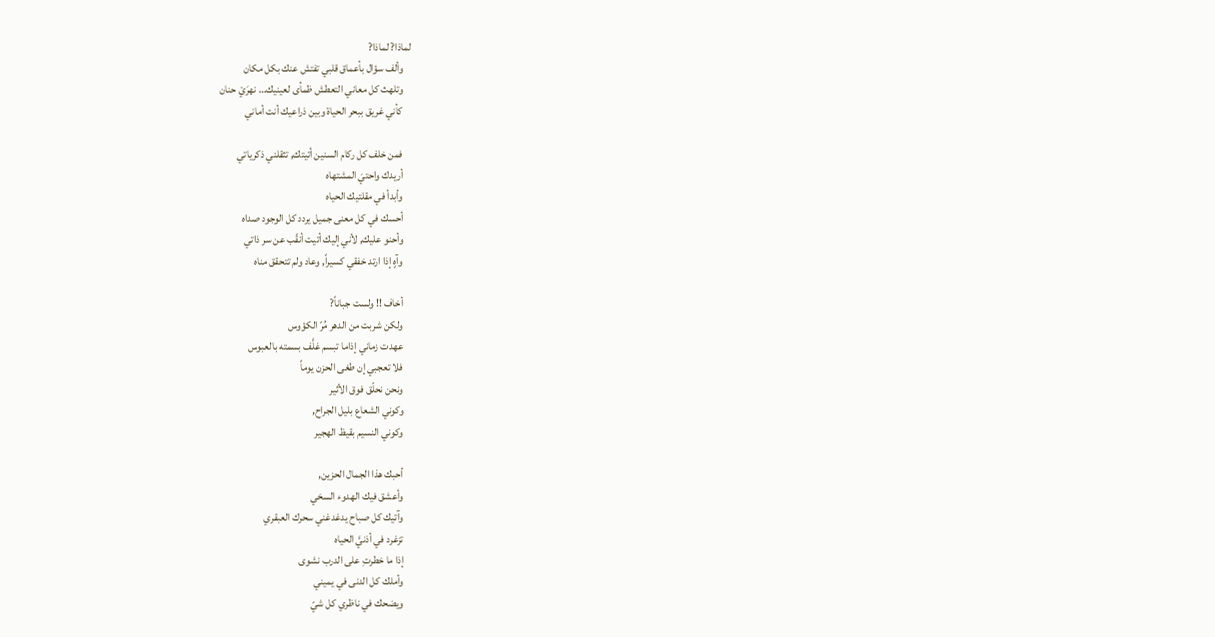لماذا? لماذا?
    وألف سؤال بأعماق قلبي تفتش عنك بكل مكان
    وتلهث كل معاني التعطش ظمأى لعينيك… نهرَيْ حنان
    كأني غريق ببحر الحياة وبين ذراعيك أنت أماني

    فمن خلف كل ركام السنين أتيتك, تثقلني ذكرياتي
    أريدك واحتيَ المشتهاه
    وأبدأ في مقلتيك الحياه
    أحسك في كل معنى جميل يردد كل الوجود صداه
    وأحنو عليك, لأني إليك أتيت أنقّب عن سر ذاتي
    وآهٍ إذا ارتد خفقي كسيراً, وعاد ولم تتحقق مناه

    أخاف !! ولست جباناً?
    ولكن شربت من الدهر مُرّ الكؤوس
    عهدت زماني إذاما تبسم غلَّف بسمته بالعبوس
    فلا تعجبي إن طغى الحزن يوماً
    ونحن نحلّق فوق الأثير
    وكوني الشعاع بليل الجراح,
    وكوني النسيم بقيظ الهجير

    أحبك هذا الجمال الحزين,
    وأعشق فيك الهدوء السخي
    وآتيك كل صباح يدغدغني سحرك العبقري
    تزغرد في أذنيَّ الحياه
    إذا ما خطرتِ على الدرب نشوى
    وأملك كل الدنى في يميني
    ويضحك في ناظري كل شيّ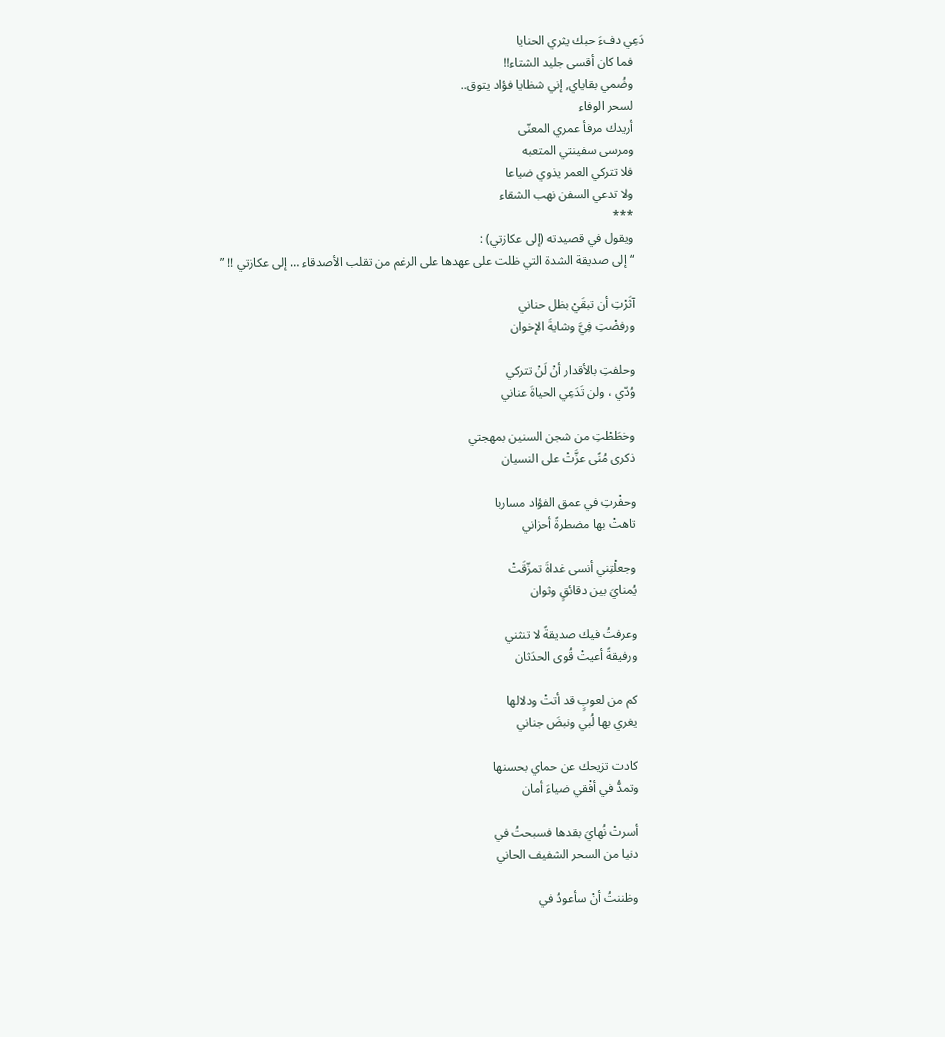دَعِي دفءَ حبك يثري الحنايا
    فما كان أقسى جليد الشتاء!!
    وضُمي بقاياي, إني شظايا فؤاد يتوق..
    لسحر الوفاء
    أريدك مرفأ عمري المعنّى
    ومرسى سفينتي المتعبه
    فلا تتركي العمر يذوي ضياعا
    ولا تدعي السفن نهب الشقاء
    ***
    ويقول في قصيدته (إلى عكازتي) :
    “إلى صديقة الشدة التي ظلت على عهدها على الرغم من تقلب الأصدقاء … إلى عكازتي !! ”

    آثَرْتِ أن تبقَيْ بظل حناني
    ورفضْتِ فِيَّ وشايةَ الإخوان

    وحلفتِ بالأقدار أنْ لَنْ تتركي
    وُدّي ، ولن تَدَعِي الحياةَ عناني

    وخطَطْتِ من شجن السنين بمهجتي
    ذكرى مُنًى عزَّتْ على النسيان

    وحفْرتِ في عمق الفؤاد مساربا
    تاهتْ بها مضطرةً أحزاني

    وجعلْتِني أنسى غداةَ تمزّقَتْ
    يُمنايَ بين دقائقٍ وثوان

    وعرفتُ فيك صديقةً لا تنثني
    ورفيقةً أعيتْ قُوى الحدَثان

    كم من لعوبٍ قد أتتْ ودلالها
    يغري بها لُبي ونبضَ جناني

    كادت تزيحك عن حماي بحسنها
    وتمدُّ في أفْقي ضياءَ أمان

    أسرتْ نُهايَ بقدها فسبحتُ في
    دنيا من السحر الشفيف الحاني

    وظننتُ أنْ سأعودُ في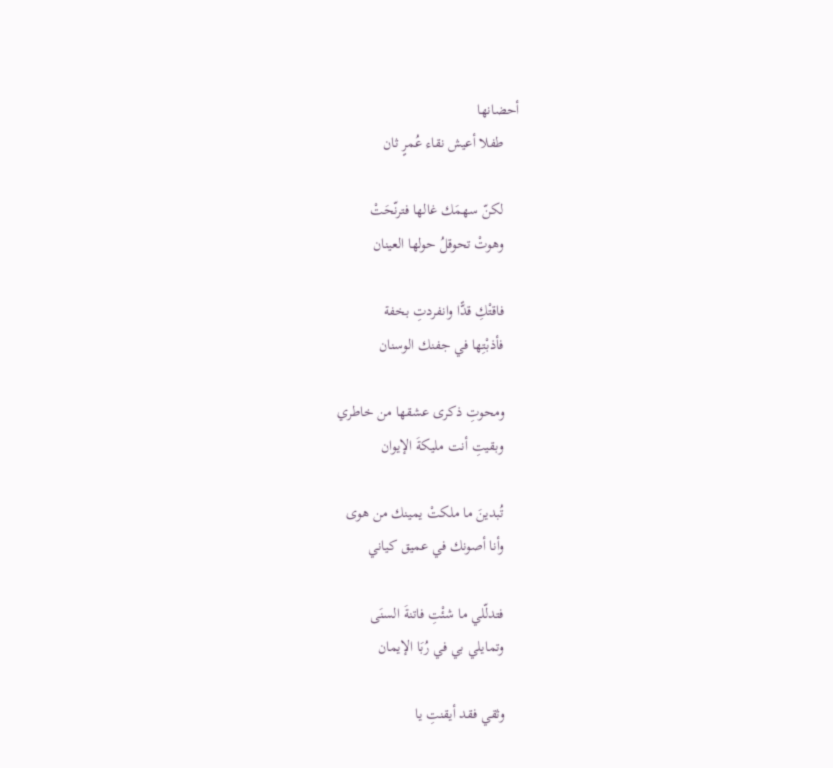أحضانها
    طفلا أعيش نقاء عُمرٍ ثان

    لكنّ سهمَك غالها فترنّحَتْ
    وهوتْ تحوقلُ حولها العينان

    فاقتْكِ قدًّا وانفردتِ بخفة
    فأذبْتِها في جفنك الوسنان

    ومحوتِ ذكرى عشقها من خاطري
    وبقيتِ أنت مليكةَ الإيوان

    تُبدينَ ما ملكتْ يمينك من هوى
    وأنا أصونك في عميق كياني

    فتدلّلي ما شئْتِ فاتنةَ السنَى
    وتمايلي بي في رُبَا الإيمان

    وثقي فقد أيقنتِ يا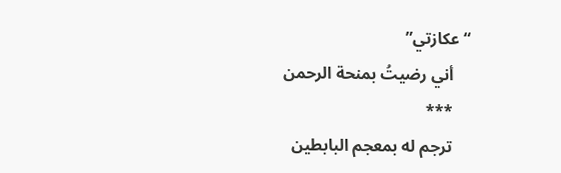“عكازتي”
    أني رضيتُ بمنحة الرحمن
    ***
    ترجم له بمعجم البابطين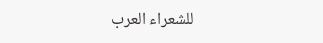للشعراء العرب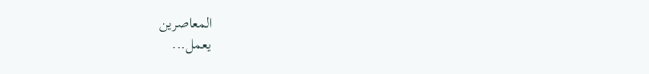المعاصرين
يعمل...